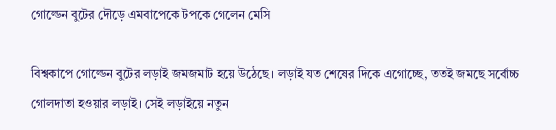গোল্ডেন বুটের দৌড়ে এমবাপেকে টপকে গেলেন মেসি

বিশ্বকাপে গোল্ডেন বুটের লড়াই জমজমাট হয়ে উঠেছে। লড়াই যত শেষের দিকে এগোচ্ছে, ততই জমছে সর্বোচ্চ গোলদাতা হওয়ার লড়াই। সেই লড়াইয়ে নতুন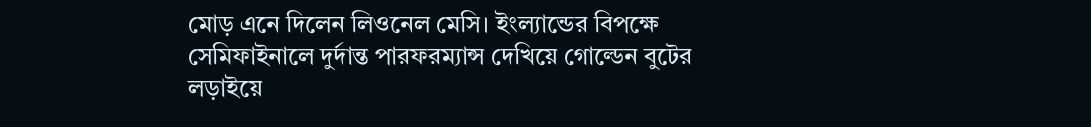মোড় এনে দিলেন লিওনেল মেসি। ইংল্যান্ডের বিপক্ষে সেমিফাইনালে দুর্দান্ত পারফরম্যান্স দেখিয়ে গোল্ডেন বুটের লড়াইয়ে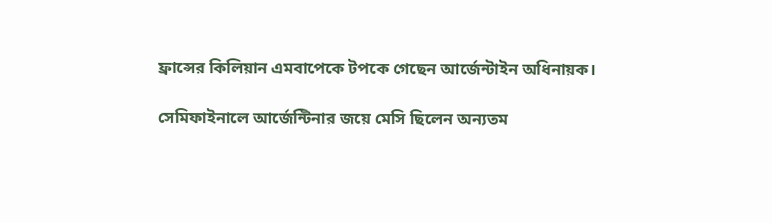ফ্রান্সের কিলিয়ান এমবাপেকে টপকে গেছেন আর্জেন্টাইন অধিনায়ক।

সেমিফাইনালে আর্জেন্টিনার জয়ে মেসি ছিলেন অন্যতম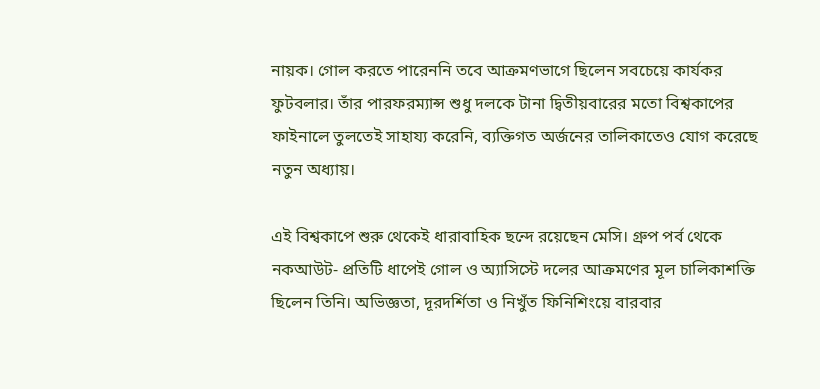নায়ক। গোল করতে পারেননি তবে আক্রমণভাগে ছিলেন সবচেয়ে কার্যকর ফুটবলার। তাঁর পারফরম্যান্স শুধু দলকে টানা দ্বিতীয়বারের মতো বিশ্বকাপের ফাইনালে তুলতেই সাহায্য করেনি, ব্যক্তিগত অর্জনের তালিকাতেও যোগ করেছে নতুন অধ্যায়।

এই বিশ্বকাপে শুরু থেকেই ধারাবাহিক ছন্দে রয়েছেন মেসি। গ্রুপ পর্ব থেকে নকআউট- প্রতিটি ধাপেই গোল ও অ্যাসিস্টে দলের আক্রমণের মূল চালিকাশক্তি ছিলেন তিনি। অভিজ্ঞতা, দূরদর্শিতা ও নিখুঁত ফিনিশিংয়ে বারবার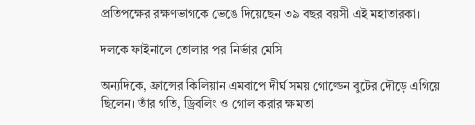প্রতিপক্ষের রক্ষণভাগকে ভেঙে দিয়েছেন ৩৯ বছর বয়সী এই মহাতারকা।

দলকে ফাইনালে তোলার পর নির্ভার মেসি

অন্যদিকে, ফ্রান্সের কিলিয়ান এমবাপে দীর্ঘ সময় গোল্ডেন বুটের দৌড়ে এগিয়ে ছিলেন। তাঁর গতি, ড্রিবলিং ও গোল করার ক্ষমতা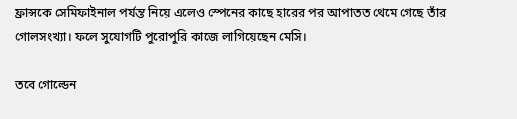ফ্রান্সকে সেমিফাইনাল পর্যন্ত নিয়ে এলেও স্পেনের কাছে হারের পর আপাতত থেমে গেছে তাঁর গোলসংখ্যা। ফলে সুযোগটি পুরোপুরি কাজে লাগিয়েছেন মেসি।

তবে গোল্ডেন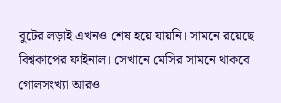বুটের লড়াই এখনও শেষ হয়ে যায়নি। সামনে রয়েছে বিশ্বকাপের ফাইনাল। সেখানে মেসির সামনে থাকবে গোলসংখ্যা আরও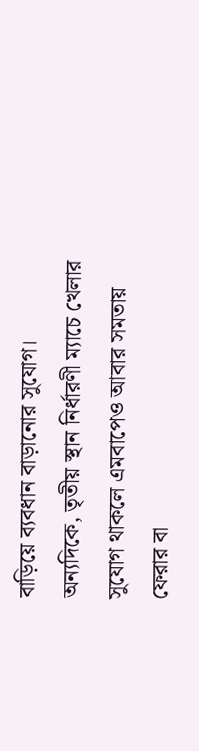বাড়িয়ে ব্যবধান বাড়ানোর সুযোগ। অন্যদিকে, তৃতীয় স্থান নির্ধারণী ম্যাচে খেলার সুযোগ থাকলে এমবাপেও আবার সমতায় ফেরার বা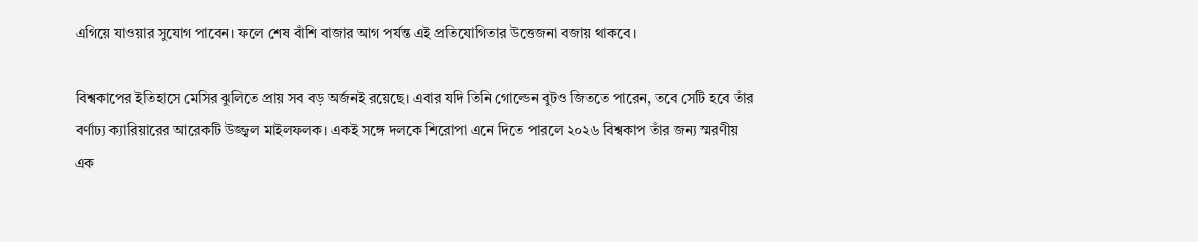এগিয়ে যাওয়ার সুযোগ পাবেন। ফলে শেষ বাঁশি বাজার আগ পর্যন্ত এই প্রতিযোগিতার উত্তেজনা বজায় থাকবে।

বিশ্বকাপের ইতিহাসে মেসির ঝুলিতে প্রায় সব বড় অর্জনই রয়েছে। এবার যদি তিনি গোল্ডেন বুটও জিততে পারেন, তবে সেটি হবে তাঁর বর্ণাঢ্য ক্যারিয়ারের আরেকটি উজ্জ্বল মাইলফলক। একই সঙ্গে দলকে শিরোপা এনে দিতে পারলে ২০২৬ বিশ্বকাপ তাঁর জন্য স্মরণীয় এক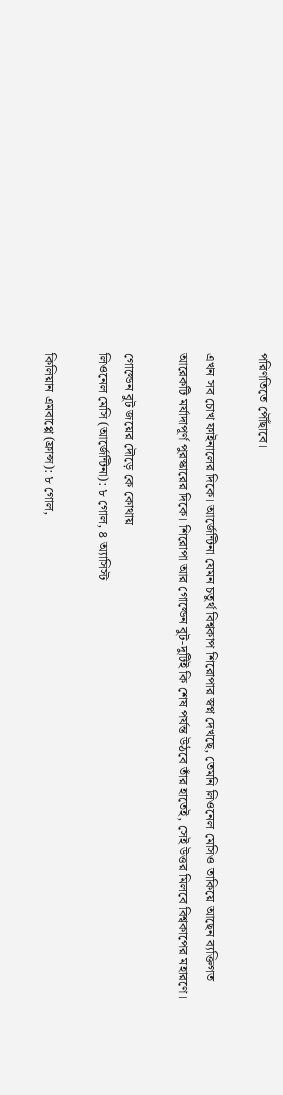পরিণতিতে পৌঁছাবে।

এখন সব চোখ ফাইনালের দিকে। আর্জেন্টিনা যেমন চতুর্থ বিশ্বকাপ শিরোপার স্বপ্ন দেখছে, তেমনি লিওনেল মেসিও তাকিয়ে আছেন ব্যক্তিগত আরেকটি মর্যাদাপূর্ণ পুরস্কারের দিকে। শিরোপা আর গোল্ডেন বুট-দুটিই কি শেষ পর্যন্ত উঠবে তাঁর হাতেই, সেই উত্তর মিলবে বিশ্বকাপের মহারণে।

গোল্ডেন বুট জয়ের দৌড়ে কে কোথায়
লিওনেল মেসি (আর্জেন্টিনা): ৮ গোল, ৪ অ্যাসিস্ট

কিলিয়ান এমবাপ্পে (ফ্রান্স): ৮ গোল,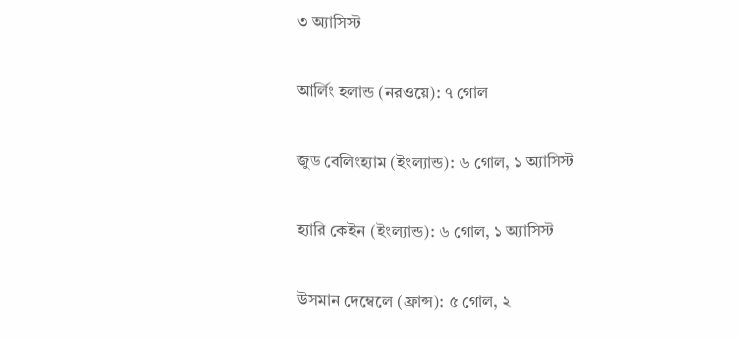৩ অ্যাসিস্ট

আর্লিং হলান্ড (নরওয়ে): ৭ গোল

জুড বেলিংহ্যাম (ইংল্যান্ড): ৬ গোল, ১ অ্যাসিস্ট

হ্যারি কেইন (ইংল্যান্ড): ৬ গোল, ১ অ্যাসিস্ট

উসমান দেম্বেলে (ফ্রান্স): ৫ গোল, ২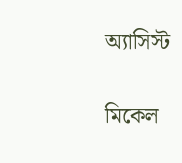অ্যাসিস্ট

মিকেল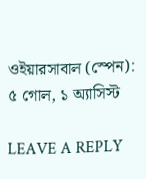ওইয়ারসাবাল (স্পেন): ৫ গোল, ১ অ্যাসিস্ট

LEAVE A REPLY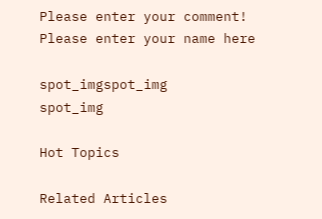Please enter your comment!
Please enter your name here

spot_imgspot_img
spot_img

Hot Topics

Related Articles